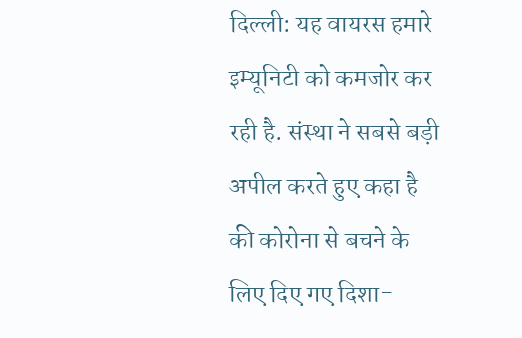दिल्ली: यह वायरस हमारे इम्यूनिटी को कमजोर कर रही है. संस्था ने सबसे बड़ी अपील करते हुए कहा है की कोरोना से बचने के लिए दिए गए दिशा-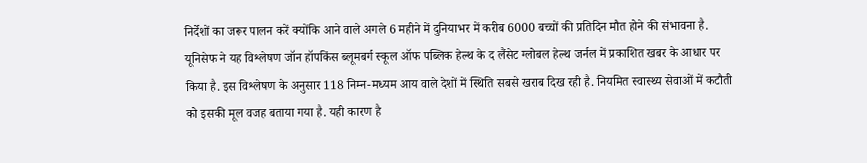निर्देशों का जरूर पालन करें क्योंकि आने वाले अगले 6 महीने में दुनियाभर में करीब 6000 बच्चों की प्रतिदिन मौत होने की संभावना है.
यूनिसेफ ने यह विश्लेषण जॉन हॉपकिंस ब्लूमबर्ग स्कूल ऑफ पब्लिक हेल्थ के द लैंसेट ग्लोबल हेल्थ जर्नल में प्रकाशित खबर के आधार पर किया है. इस विश्लेषण के अनुसार 118 निम्न-मध्यम आय वाले देशों में स्थिति सबसे खराब दिख रही है. नियमित स्वास्थ्य सेवाओं में कटौती को इसकी मूल वजह बताया गया है. यही कारण है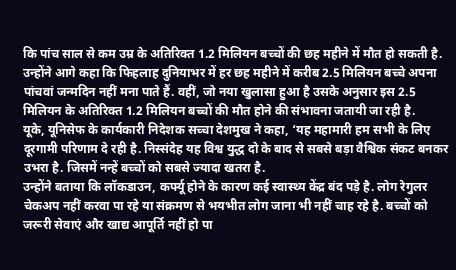कि पांच साल से कम उम्र के अतिरिक्त 1.2 मिलियन बच्चों की छह महीने में मौत हो सकती है.
उन्होंने आगे कहा कि फिहलाह दुनियाभर में हर छह महीने में करीब 2.5 मिलियन बच्चे अपना पांचवां जन्मदिन नहीं मना पाते हैं. वहीं, जो नया खुलासा हुआ है उसके अनुसार इस 2.5 मिलियन के अतिरिक्त 1.2 मिलियन बच्चों की मौत होने की संभावना जतायी जा रही है.
यूके, यूनिसेफ के कार्यकारी निदेशक सच्चा देशमुख ने कहा, ‘यह महामारी हम सभी के लिए दूरगामी परिणाम दे रही है. निस्संदेह यह विश्व युद्ध दो के बाद से सबसे बड़ा वैश्विक संकट बनकर उभरा है. जिसमें नन्हें बच्चों को सबसे ज्यादा खतरा है.
उन्होंने बताया कि लॉकडाउन, कर्फ्यू होने के कारण कई स्वास्थ्य केंद्र बंद पड़े है. लोग रेगुलर चेकअप नहीं करवा पा रहे या संक्रमण से भयभीत लोग जाना भी नहीं चाह रहे है. बच्चों को जरूरी सेवाएं और खाद्य आपूर्ति नहीं हो पा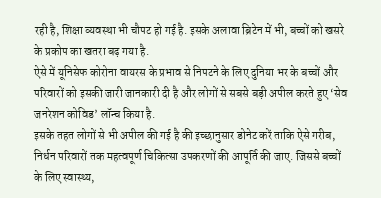रही है, शिक्षा व्यवस्था भी चौपट हो गई है. इसके अलावा ब्रिटेन में भी, बच्चों को खसरे के प्रकोप का खतरा बढ़ गया है.
ऐसे में यूनिसेफ कोरोना वायरस के प्रभाव से निपटने के लिए दुनिया भर के बच्चों और परिवारों को इसकी जारी जानकारी दी है और लोगों से सबसे बड़ी अपील करते हुए ‘सेव जनरेशन कोविड’ लॉन्च किया है.
इसके तहत लोगों से भी अपील की गई है की इच्छानुसार डोनेट करें ताकि ऐसे गरीब, निर्धन परिवारों तक महत्वपूर्ण चिकित्सा उपकरणों की आपूर्ति की जाए. जिससे बच्चों के लिए स्वास्थ्य,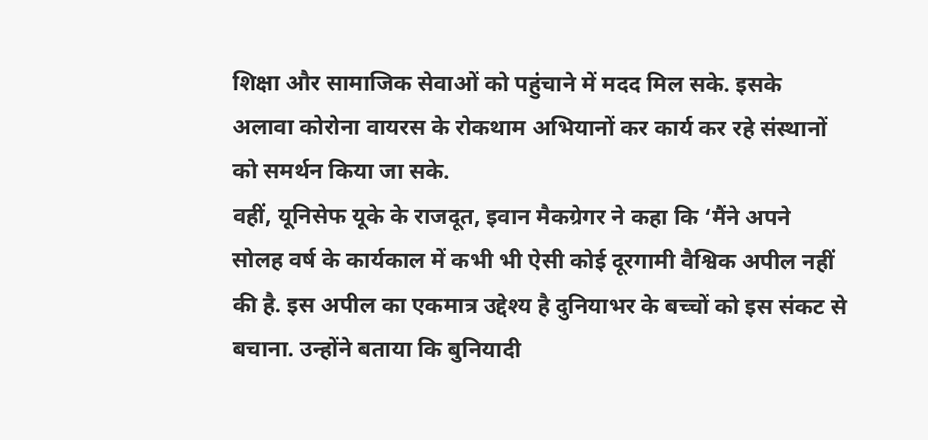शिक्षा और सामाजिक सेवाओं को पहुंचाने में मदद मिल सके. इसके अलावा कोरोना वायरस के रोकथाम अभियानों कर कार्य कर रहे संस्थानों को समर्थन किया जा सके.
वहीं, यूनिसेफ यूके के राजदूत, इवान मैकग्रेगर ने कहा कि ‘मैंने अपने सोलह वर्ष के कार्यकाल में कभी भी ऐसी कोई दूरगामी वैश्विक अपील नहीं की है. इस अपील का एकमात्र उद्देश्य है दुनियाभर के बच्चों को इस संकट से बचाना. उन्होंने बताया कि बुनियादी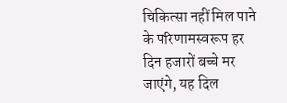चिकित्सा नहीं मिल पाने के परिणामस्वरूप हर दिन हजारों बच्चे मर जाएंगे, यह दिल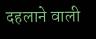दहलाने वाली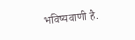भविष्यवाणी है.